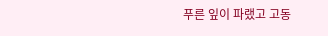푸른 잎이 파랬고 고동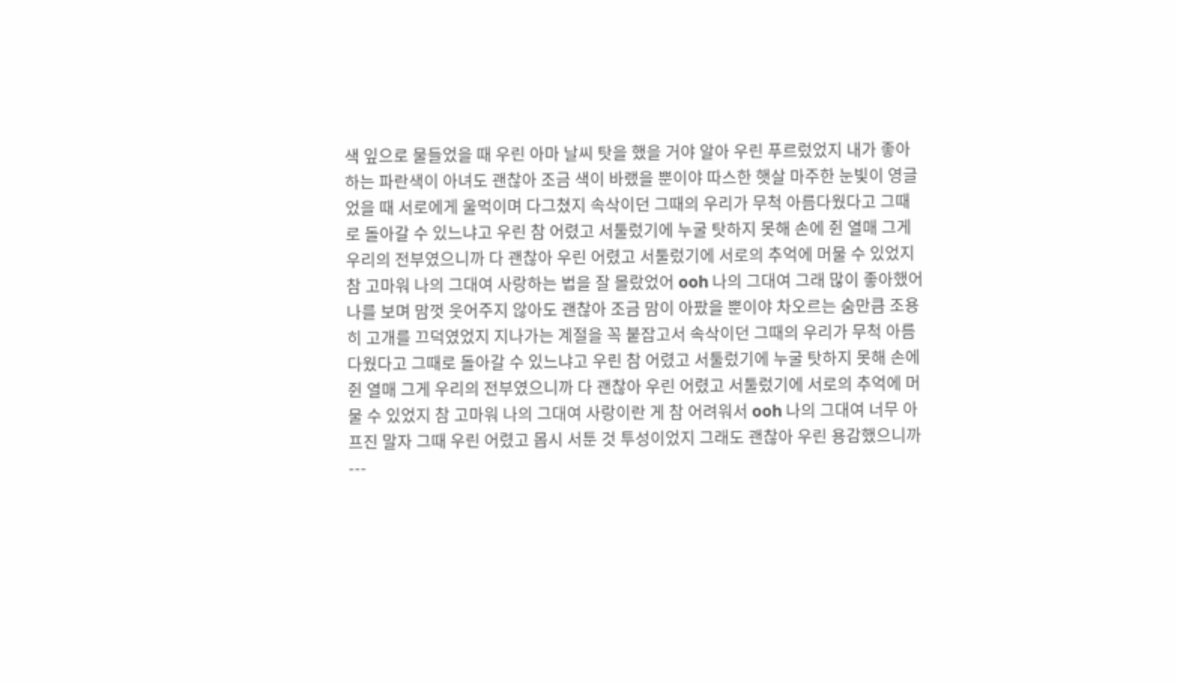색 잎으로 물들었을 때 우린 아마 날씨 탓을 했을 거야 알아 우린 푸르렀었지 내가 좋아하는 파란색이 아녀도 괜찮아 조금 색이 바랬을 뿐이야 따스한 햇살 마주한 눈빛이 영글었을 때 서로에게 울먹이며 다그쳤지 속삭이던 그때의 우리가 무척 아름다웠다고 그때로 돌아갈 수 있느냐고 우린 참 어렸고 서툴렀기에 누굴 탓하지 못해 손에 쥔 열매 그게 우리의 전부였으니까 다 괜찮아 우린 어렸고 서툴렀기에 서로의 추억에 머물 수 있었지 참 고마워 나의 그대여 사랑하는 법을 잘 몰랐었어 ooh 나의 그대여 그래 많이 좋아했어 나를 보며 맘껏 웃어주지 않아도 괜찮아 조금 맘이 아팠을 뿐이야 차오르는 숨만큼 조용히 고개를 끄덕였었지 지나가는 계절을 꼭 붙잡고서 속삭이던 그때의 우리가 무척 아름다웠다고 그때로 돌아갈 수 있느냐고 우린 참 어렸고 서툴렀기에 누굴 탓하지 못해 손에 쥔 열매 그게 우리의 전부였으니까 다 괜찮아 우린 어렸고 서툴렀기에 서로의 추억에 머물 수 있었지 참 고마워 나의 그대여 사랑이란 게 참 어려워서 ooh 나의 그대여 너무 아프진 말자 그때 우린 어렸고 몹시 서툰 것 투성이었지 그래도 괜찮아 우린 용감했으니까 ---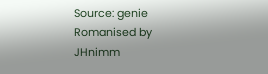Source: genie Romanised by JHnimm